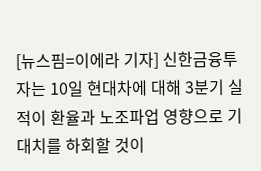[뉴스핌=이에라 기자] 신한금융투자는 10일 현대차에 대해 3분기 실적이 환율과 노조파업 영향으로 기대치를 하회할 것이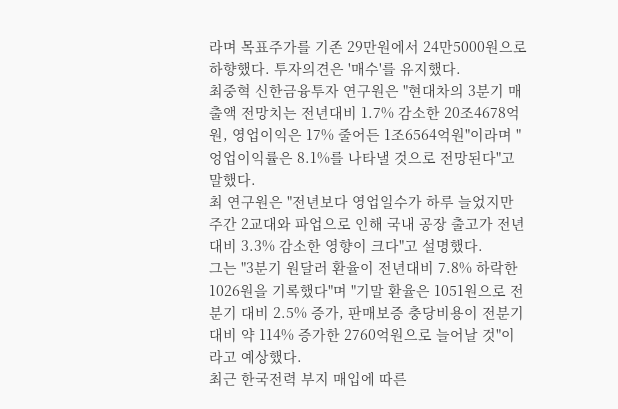라며 목표주가를 기존 29만원에서 24만5000원으로 하향했다. 투자의견은 '매수'를 유지했다.
최중혁 신한금융투자 연구원은 "현대차의 3분기 매출액 전망치는 전년대비 1.7% 감소한 20조4678억원, 영업이익은 17% 줄어든 1조6564억원"이라며 "엉업이익률은 8.1%를 나타낼 것으로 전망된다"고 말했다.
최 연구원은 "전년보다 영업일수가 하루 늘었지만 주간 2교대와 파업으로 인해 국내 공장 출고가 전년 대비 3.3% 감소한 영향이 크다"고 설명했다.
그는 "3분기 원달러 환율이 전년대비 7.8% 하락한 1026원을 기록했다"며 "기말 환율은 1051원으로 전분기 대비 2.5% 증가, 판매보증 충당비용이 전분기 대비 약 114% 증가한 2760억원으로 늘어날 것"이라고 예상했다.
최근 한국전력 부지 매입에 따른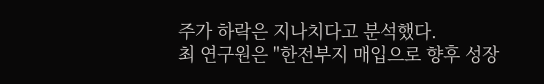주가 하락은 지나치다고 분석했다.
최 연구원은 "한전부지 매입으로 향후 성장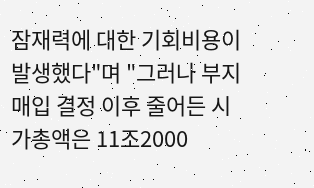잠재력에 대한 기회비용이 발생했다"며 "그러나 부지 매입 결정 이후 줄어든 시가총액은 11조2000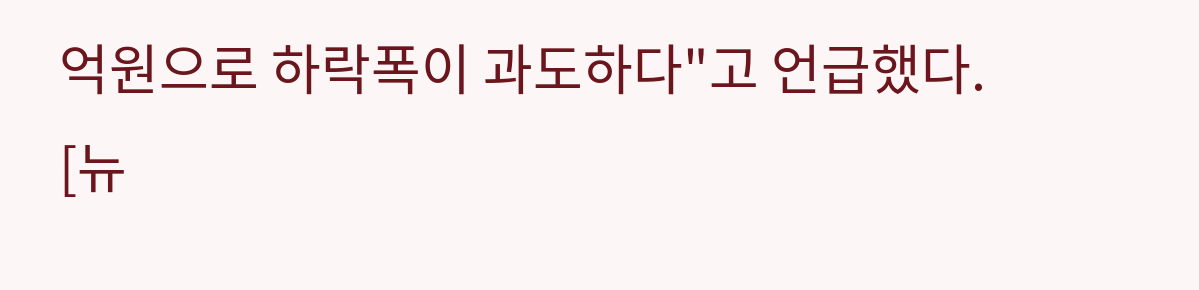억원으로 하락폭이 과도하다"고 언급했다.
[뉴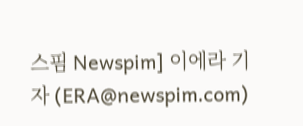스핌 Newspim] 이에라 기자 (ERA@newspim.com)